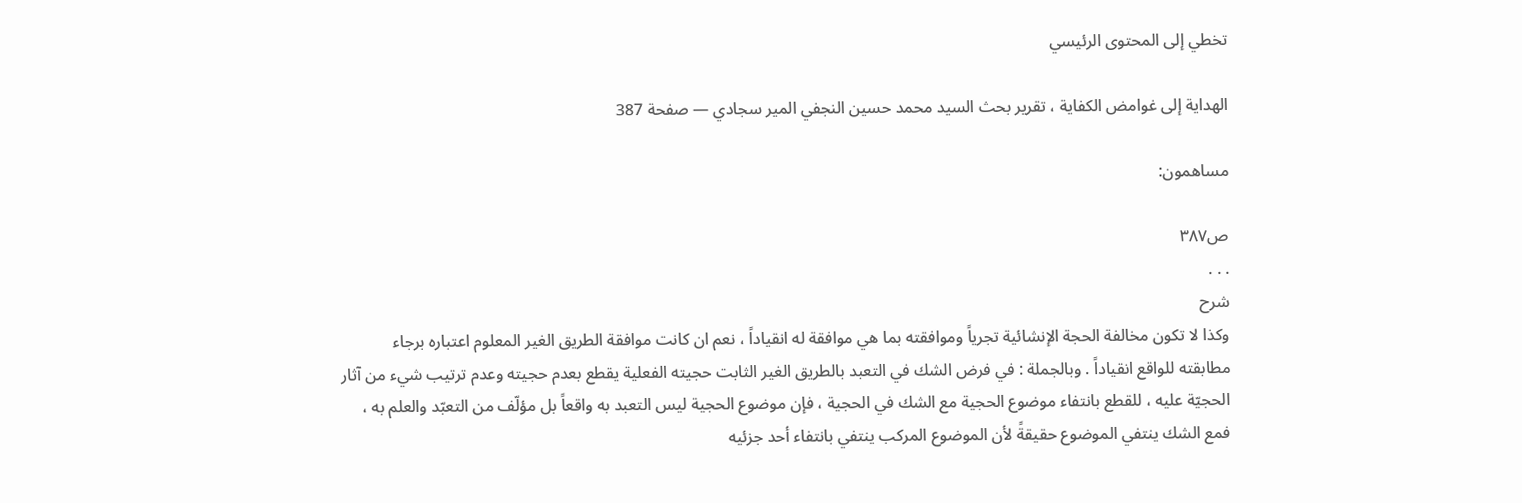تخطي إلى المحتوى الرئيسي

الهداية إلى غوامض الكفاية ، تقرير بحث السيد محمد حسين النجفي المير سجادي — صفحة 387

مساهمون:

ص٣٨٧
. . .
شرح
وكذا لا تكون مخالفة الحجة الإنشائية تجرياً وموافقته بما هي موافقة له انقياداً ، نعم ان كانت موافقة الطريق الغير المعلوم اعتباره برجاء مطابقته للواقع انقياداً . وبالجملة : في فرض الشك في التعبد بالطريق الغير الثابت حجيته الفعلية يقطع بعدم حجيته وعدم ترتيب شيء من آثار الحجيّة عليه ، للقطع بانتفاء موضوع الحجية مع الشك في الحجية ، فإن موضوع الحجية ليس التعبد به واقعاً بل مؤلّف من التعبّد والعلم به ، فمع الشك ينتفي الموضوع حقيقةً لأن الموضوع المركب ينتفي بانتفاء أحد جزئيه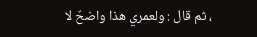، ثم قال : ولعمري هذا واضحٌ لا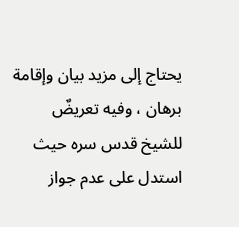يحتاج إلى مزيد بيان وإقامة برهان ، وفيه تعريضٌ للشيخ قدس سره حيث استدل على عدم جواز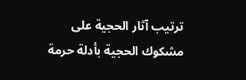ترتيب آثار الحجية على مشكوك الحجية بأدلة حرمة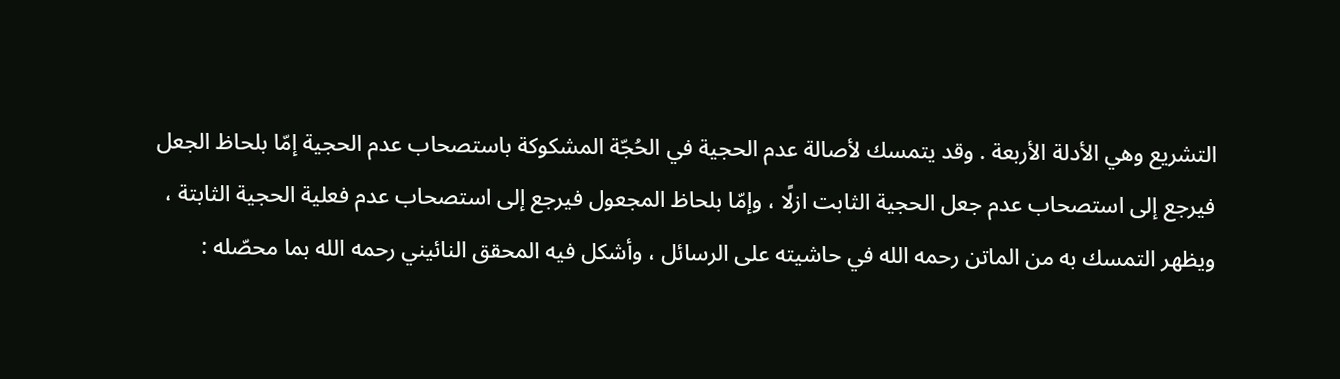التشريع وهي الأدلة الأربعة . وقد يتمسك لأصالة عدم الحجية في الحُجّة المشكوكة باستصحاب عدم الحجية إمّا بلحاظ الجعل فيرجع إلى استصحاب عدم جعل الحجية الثابت ازلًا ، وإمّا بلحاظ المجعول فيرجع إلى استصحاب عدم فعلية الحجية الثابتة ، ويظهر التمسك به من الماتن رحمه الله في حاشيته على الرسائل ، وأشكل فيه المحقق النائيني رحمه الله بما محصّله :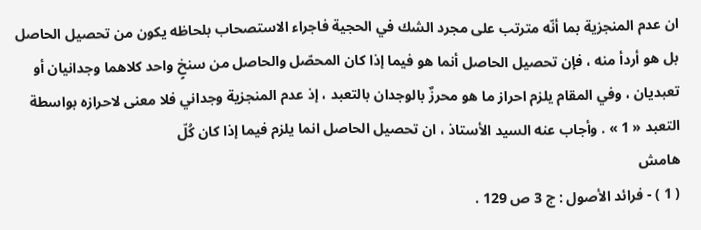ان عدم المنجزية بما أنّه مترتب على مجرد الشك في الحجية فاجراء الاستصحاب بلحاظه يكون من تحصيل الحاصل بل هو أردأ منه ، فإن تحصيل الحاصل أنما هو فيما إذا كان المحصّل والحاصل من سنخٍ واحد كلاهما وجدانيان أو تعبديان ، وفي المقام يلزم احراز ما هو محرزٌ بالوجدان بالتعبد ، إذ عدم المنجزية وجداني فلا معنى لاحرازه بواسطة التعبد « 1 » . وأجاب عنه السيد الأستاذ ، ان تحصيل الحاصل انما يلزم فيما إذا كان كُلّ
هامش
( 1 ) - فرائد الأصول : ج 3 ص 129 .